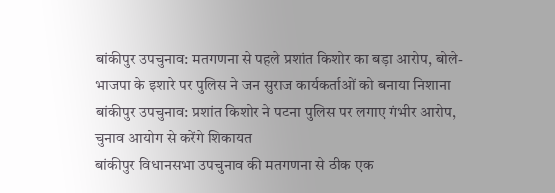बांकीपुर उपचुनाव: मतगणना से पहले प्रशांत किशोर का बड़ा आरोप, बोले- भाजपा के इशारे पर पुलिस ने जन सुराज कार्यकर्ताओं को बनाया निशाना
बांकीपुर उपचुनाव: प्रशांत किशोर ने पटना पुलिस पर लगाए गंभीर आरोप, चुनाव आयोग से करेंगे शिकायत
बांकीपुर विधानसभा उपचुनाव की मतगणना से ठीक एक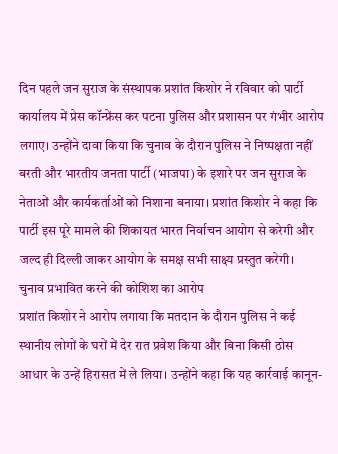दिन पहले जन सुराज के संस्थापक प्रशांत किशोर ने रविवार को पार्टी कार्यालय में प्रेस कॉन्फ्रेंस कर पटना पुलिस और प्रशासन पर गंभीर आरोप लगाए। उन्होंने दावा किया कि चुनाव के दौरान पुलिस ने निष्पक्षता नहीं बरती और भारतीय जनता पार्टी (भाजपा) के इशारे पर जन सुराज के नेताओं और कार्यकर्ताओं को निशाना बनाया। प्रशांत किशोर ने कहा कि पार्टी इस पूरे मामले की शिकायत भारत निर्वाचन आयोग से करेगी और जल्द ही दिल्ली जाकर आयोग के समक्ष सभी साक्ष्य प्रस्तुत करेगी।
चुनाव प्रभावित करने की कोशिश का आरोप
प्रशांत किशोर ने आरोप लगाया कि मतदान के दौरान पुलिस ने कई स्थानीय लोगों के घरों में देर रात प्रवेश किया और बिना किसी ठोस आधार के उन्हें हिरासत में ले लिया। उन्होंने कहा कि यह कार्रवाई कानून-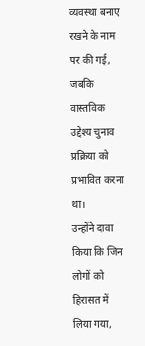व्यवस्था बनाए रखने के नाम पर की गई, जबकि वास्तविक उद्देश्य चुनाव प्रक्रिया को प्रभावित करना था।
उन्होंने दावा किया कि जिन लोगों को हिरासत में लिया गया,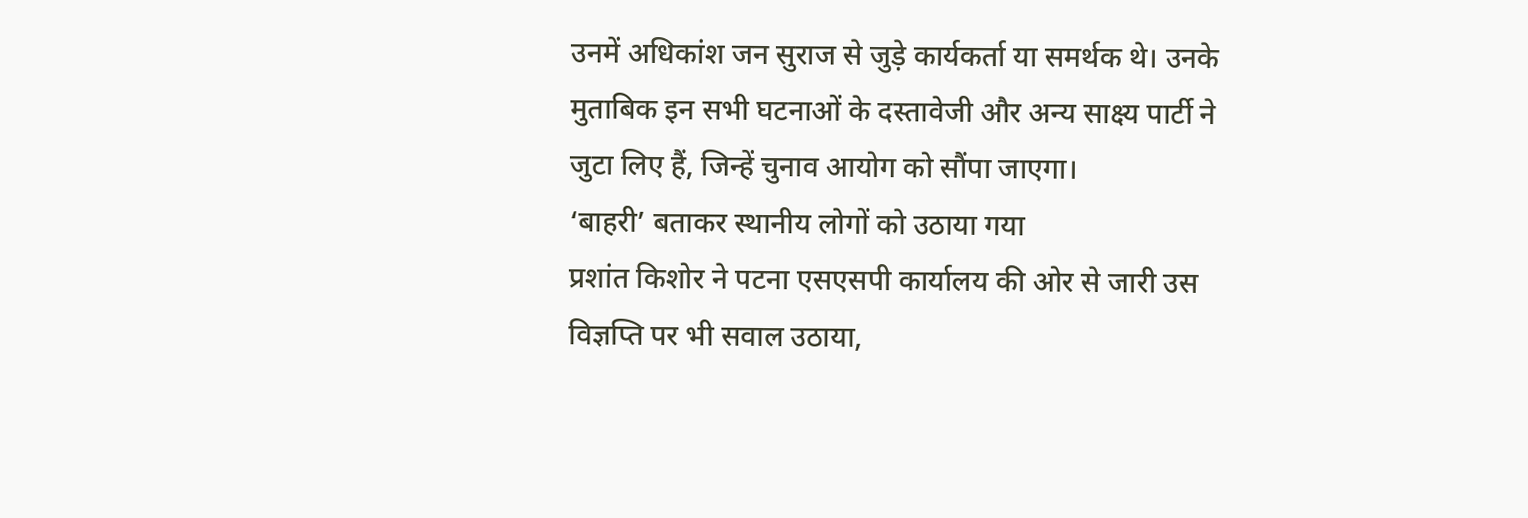उनमें अधिकांश जन सुराज से जुड़े कार्यकर्ता या समर्थक थे। उनके मुताबिक इन सभी घटनाओं के दस्तावेजी और अन्य साक्ष्य पार्टी ने जुटा लिए हैं, जिन्हें चुनाव आयोग को सौंपा जाएगा।
‘बाहरी’ बताकर स्थानीय लोगों को उठाया गया
प्रशांत किशोर ने पटना एसएसपी कार्यालय की ओर से जारी उस विज्ञप्ति पर भी सवाल उठाया,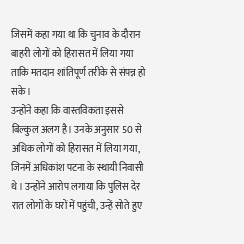जिसमें कहा गया था कि चुनाव के दौरान बाहरी लोगों को हिरासत में लिया गया ताकि मतदान शांतिपूर्ण तरीके से संपन्न हो सके।
उन्होंने कहा कि वास्तविकता इससे बिल्कुल अलग है। उनके अनुसार 50 से अधिक लोगों को हिरासत में लिया गया, जिनमें अधिकांश पटना के स्थायी निवासी थे। उन्होंने आरोप लगाया कि पुलिस देर रात लोगों के घरों में पहुंची, उन्हें सोते हुए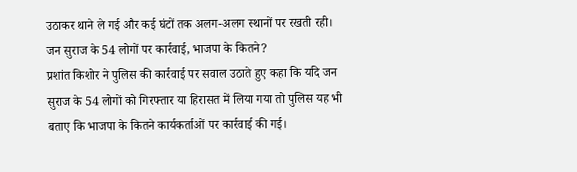उठाकर थाने ले गई और कई घंटों तक अलग-अलग स्थानों पर रखती रही।
जन सुराज के 54 लोगों पर कार्रवाई, भाजपा के कितने?
प्रशांत किशोर ने पुलिस की कार्रवाई पर सवाल उठाते हुए कहा कि यदि जन सुराज के 54 लोगों को गिरफ्तार या हिरासत में लिया गया तो पुलिस यह भी बताए कि भाजपा के कितने कार्यकर्ताओं पर कार्रवाई की गई।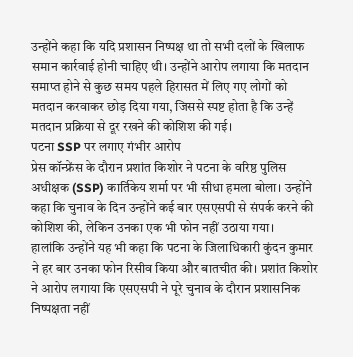उन्होंने कहा कि यदि प्रशासन निष्पक्ष था तो सभी दलों के खिलाफ समान कार्रवाई होनी चाहिए थी। उन्होंने आरोप लगाया कि मतदान समाप्त होने से कुछ समय पहले हिरासत में लिए गए लोगों को मतदान करवाकर छोड़ दिया गया, जिससे स्पष्ट होता है कि उन्हें मतदान प्रक्रिया से दूर रखने की कोशिश की गई।
पटना SSP पर लगाए गंभीर आरोप
प्रेस कॉन्फ्रेंस के दौरान प्रशांत किशोर ने पटना के वरिष्ठ पुलिस अधीक्षक (SSP) कार्तिकेय शर्मा पर भी सीधा हमला बोला। उन्होंने कहा कि चुनाव के दिन उन्होंने कई बार एसएसपी से संपर्क करने की कोशिश की, लेकिन उनका एक भी फोन नहीं उठाया गया।
हालांकि उन्होंने यह भी कहा कि पटना के जिलाधिकारी कुंदन कुमार ने हर बार उनका फोन रिसीव किया और बातचीत की। प्रशांत किशोर ने आरोप लगाया कि एसएसपी ने पूरे चुनाव के दौरान प्रशासनिक निष्पक्षता नहीं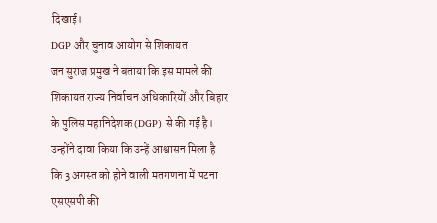दिखाई।
DGP और चुनाव आयोग से शिकायत
जन सुराज प्रमुख ने बताया कि इस मामले की शिकायत राज्य निर्वाचन अधिकारियों और बिहार के पुलिस महानिदेशक (DGP) से की गई है। उन्होंने दावा किया कि उन्हें आश्वासन मिला है कि 3 अगस्त को होने वाली मतगणना में पटना एसएसपी की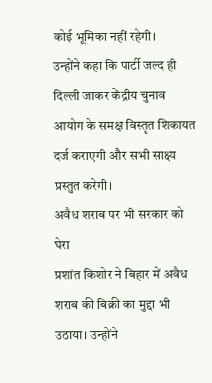कोई भूमिका नहीं रहेगी।
उन्होंने कहा कि पार्टी जल्द ही दिल्ली जाकर केंद्रीय चुनाव आयोग के समक्ष विस्तृत शिकायत दर्ज कराएगी और सभी साक्ष्य प्रस्तुत करेगी।
अवैध शराब पर भी सरकार को घेरा
प्रशांत किशोर ने बिहार में अवैध शराब की बिक्री का मुद्दा भी उठाया। उन्होंने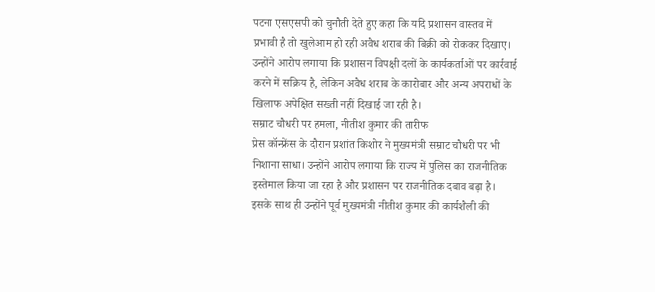पटना एसएसपी को चुनौती देते हुए कहा कि यदि प्रशासन वास्तव में प्रभावी है तो खुलेआम हो रही अवैध शराब की बिक्री को रोककर दिखाए।
उन्होंने आरोप लगाया कि प्रशासन विपक्षी दलों के कार्यकर्ताओं पर कार्रवाई करने में सक्रिय है, लेकिन अवैध शराब के कारोबार और अन्य अपराधों के खिलाफ अपेक्षित सख्ती नहीं दिखाई जा रही है।
सम्राट चौधरी पर हमला, नीतीश कुमार की तारीफ
प्रेस कॉन्फ्रेंस के दौरान प्रशांत किशोर ने मुख्यमंत्री सम्राट चौधरी पर भी निशाना साधा। उन्होंने आरोप लगाया कि राज्य में पुलिस का राजनीतिक इस्तेमाल किया जा रहा है और प्रशासन पर राजनीतिक दबाव बढ़ा है।
इसके साथ ही उन्होंने पूर्व मुख्यमंत्री नीतीश कुमार की कार्यशैली की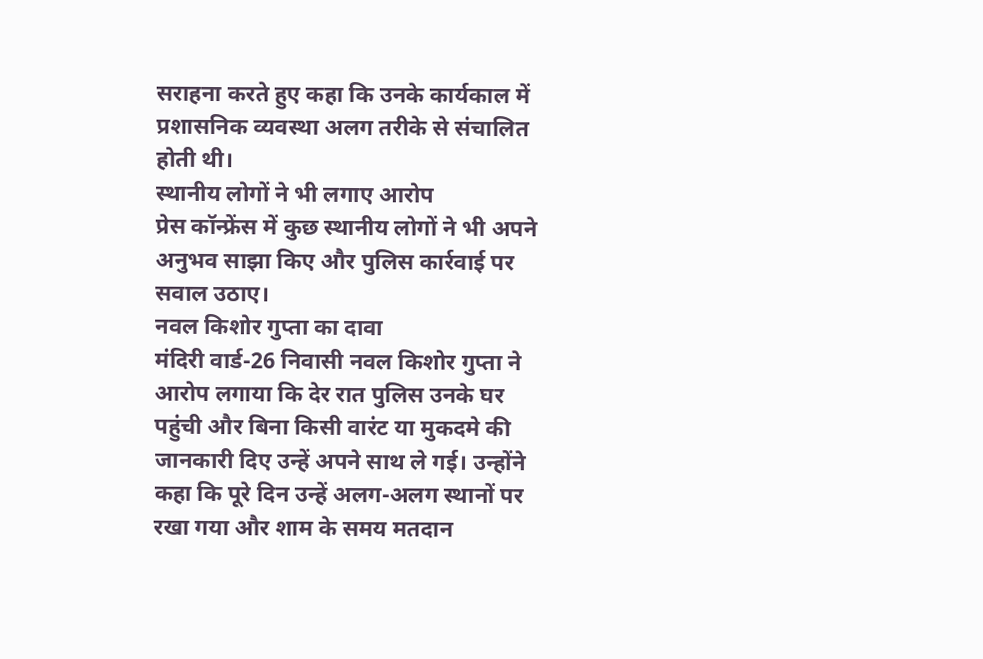सराहना करते हुए कहा कि उनके कार्यकाल में प्रशासनिक व्यवस्था अलग तरीके से संचालित होती थी।
स्थानीय लोगों ने भी लगाए आरोप
प्रेस कॉन्फ्रेंस में कुछ स्थानीय लोगों ने भी अपने अनुभव साझा किए और पुलिस कार्रवाई पर सवाल उठाए।
नवल किशोर गुप्ता का दावा
मंदिरी वार्ड-26 निवासी नवल किशोर गुप्ता ने आरोप लगाया कि देर रात पुलिस उनके घर पहुंची और बिना किसी वारंट या मुकदमे की जानकारी दिए उन्हें अपने साथ ले गई। उन्होंने कहा कि पूरे दिन उन्हें अलग-अलग स्थानों पर रखा गया और शाम के समय मतदान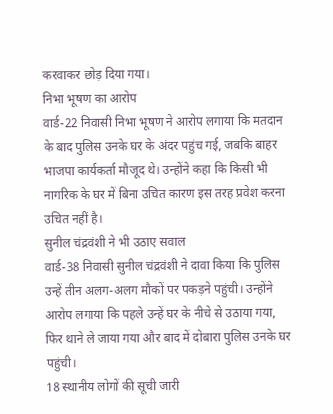करवाकर छोड़ दिया गया।
निभा भूषण का आरोप
वार्ड-22 निवासी निभा भूषण ने आरोप लगाया कि मतदान के बाद पुलिस उनके घर के अंदर पहुंच गई, जबकि बाहर भाजपा कार्यकर्ता मौजूद थे। उन्होंने कहा कि किसी भी नागरिक के घर में बिना उचित कारण इस तरह प्रवेश करना उचित नहीं है।
सुनील चंद्रवंशी ने भी उठाए सवाल
वार्ड-38 निवासी सुनील चंद्रवंशी ने दावा किया कि पुलिस उन्हें तीन अलग-अलग मौकों पर पकड़ने पहुंची। उन्होंने आरोप लगाया कि पहले उन्हें घर के नीचे से उठाया गया, फिर थाने ले जाया गया और बाद में दोबारा पुलिस उनके घर पहुंची।
18 स्थानीय लोगों की सूची जारी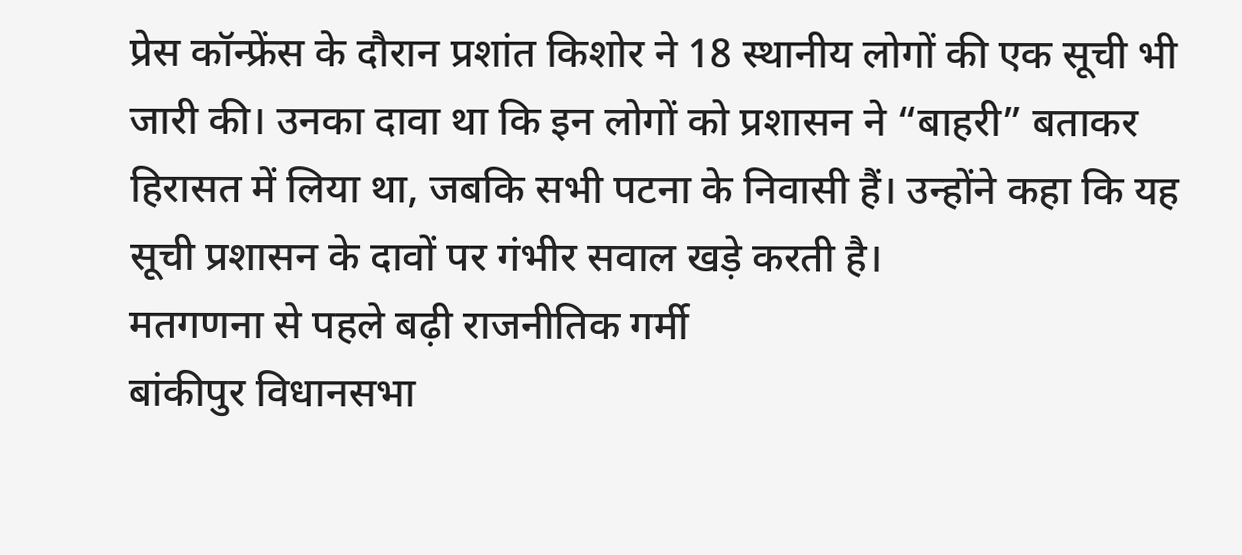प्रेस कॉन्फ्रेंस के दौरान प्रशांत किशोर ने 18 स्थानीय लोगों की एक सूची भी जारी की। उनका दावा था कि इन लोगों को प्रशासन ने “बाहरी” बताकर हिरासत में लिया था, जबकि सभी पटना के निवासी हैं। उन्होंने कहा कि यह सूची प्रशासन के दावों पर गंभीर सवाल खड़े करती है।
मतगणना से पहले बढ़ी राजनीतिक गर्मी
बांकीपुर विधानसभा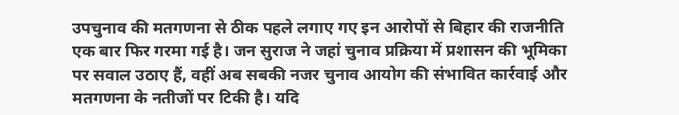उपचुनाव की मतगणना से ठीक पहले लगाए गए इन आरोपों से बिहार की राजनीति एक बार फिर गरमा गई है। जन सुराज ने जहां चुनाव प्रक्रिया में प्रशासन की भूमिका पर सवाल उठाए हैं, वहीं अब सबकी नजर चुनाव आयोग की संभावित कार्रवाई और मतगणना के नतीजों पर टिकी है। यदि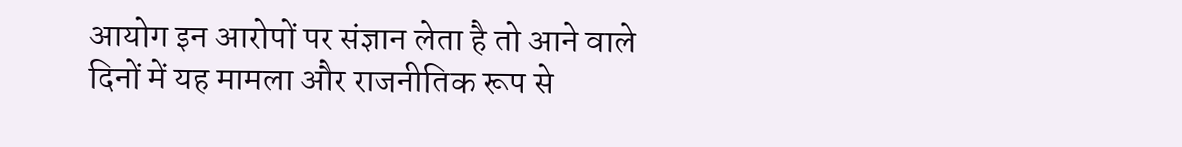आयोग इन आरोपों पर संज्ञान लेता है तो आने वाले दिनों में यह मामला और राजनीतिक रूप से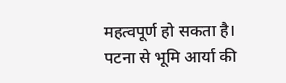महत्वपूर्ण हो सकता है।
पटना से भूमि आर्या की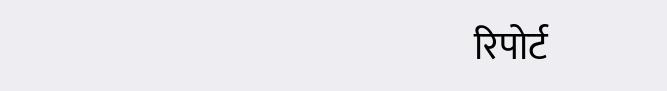रिपोर्ट